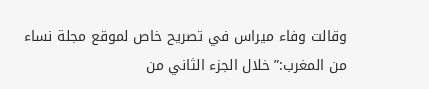وقالت وفاء ميراس في تصريح خاص لموقع مجلة نساء من المغرب:”خلال الجزء الثاني من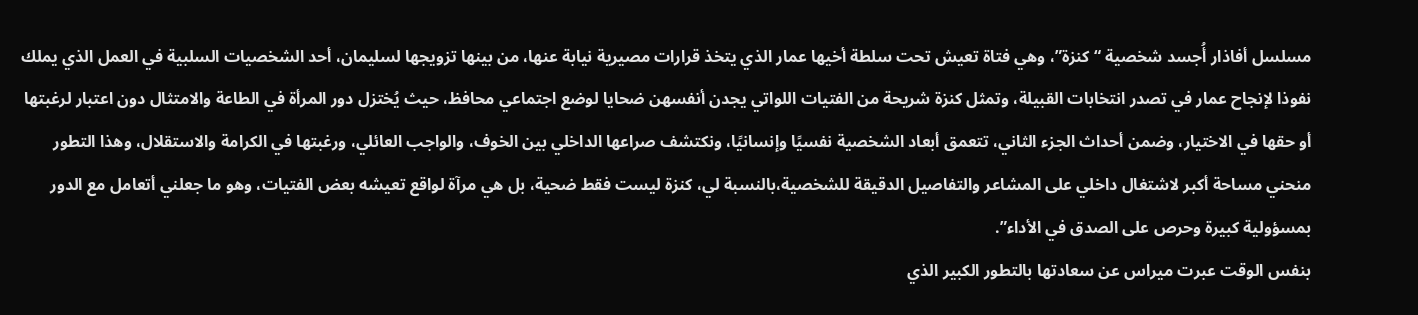مسلسل أفاذار أُجسد شخصية “كنزة”، وهي فتاة تعيش تحت سلطة أخيها عمار الذي يتخذ قرارات مصيرية نيابة عنها، من بينها تزويجها لسليمان، أحد الشخصيات السلبية في العمل الذي يملك نفوذا لإنجاح عمار في تصدر انتخابات القبيلة، وتمثل كنزة شريحة من الفتيات اللواتي يجدن أنفسهن ضحايا لوضع اجتماعي محافظ، حيث يُختزل دور المرأة في الطاعة والامتثال دون اعتبار لرغبتها أو حقها في الاختيار، وضمن أحداث الجزء الثاني، تتعمق أبعاد الشخصية نفسيًا وإنسانيًا، ونكتشف صراعها الداخلي بين الخوف، والواجب العائلي، ورغبتها في الكرامة والاستقلال، وهذا التطور منحني مساحة أكبر لاشتغال داخلي على المشاعر والتفاصيل الدقيقة للشخصية،بالنسبة لي، كنزة ليست فقط ضحية، بل هي مرآة لواقع تعيشه بعض الفتيات، وهو ما جعلني أتعامل مع الدور بمسؤولية كبيرة وحرص على الصدق في الأداء”.
بنفس الوقت عبرت ميراس عن سعادتها بالتطور الكبير الذي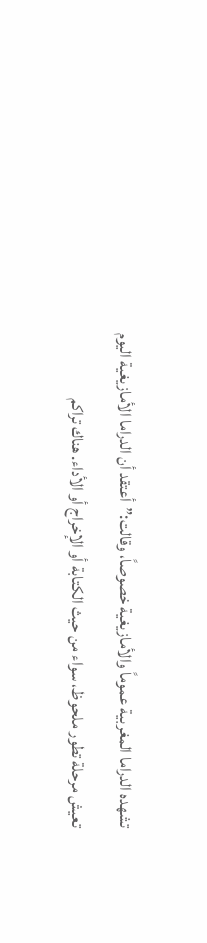تشهده الدراما المغربية عموماً والأمازيغية خصوصاً، وقالت:”أعتقد أن الدراما الأمازيغية اليوم تعيش مرحلة تطور ملحوظ، سواء من حيث الكتابة أو الإخراج أو الأداء. هناك تراكم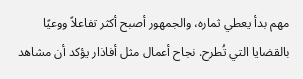مهم بدأ يعطي ثماره، والجمهور أصبح أكثر تفاعلاً ووعيًا بالقضايا التي تُطرح. نجاح أعمال مثل أفاذار يؤكد أن مشاهد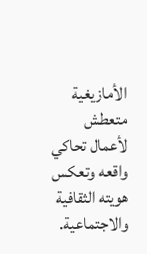الأمازيغية متعطش لأعمال تحاكي واقعه وتعكس هويته الثقافية والاجتماعية.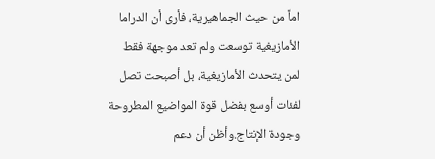اماً من حيث الجماهيرية، فأرى أن الدراما الأمازيغية توسعت ولم تعد موجهة فقط لمن يتحدث الأمازيغية، بل أصبحت تصل لفئات أوسع بفضل قوة المواضيع المطروحة وجودة الإنتاج.وأظن أن دعم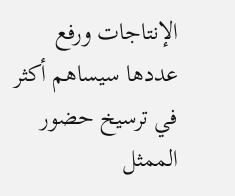الإنتاجات ورفع عددها سيساهم أكثر في ترسيخ حضور الممثل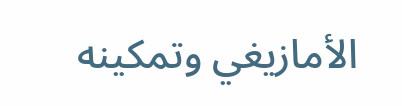الأمازيغي وتمكينه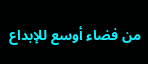من فضاء أوسع للإبداع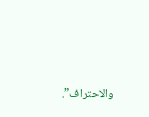والاحتراف”.